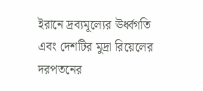ইরানে দ্রব্যমূল্যের ঊর্ধ্বগতি এবং দেশটির মুদ্রা রিয়েলের দরপতনের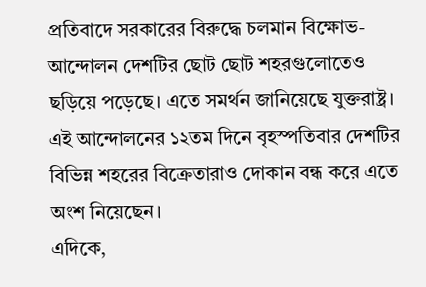প্রতিবাদে সরকারের বিরুদ্ধে চলমান বিক্ষোভ-আন্দোলন দেশটির ছোট ছোট শহরগুলোতেও ছড়িয়ে পড়েছে। এতে সমর্থন জানিয়েছে যুক্তরাষ্ট্র।
এই আন্দোলনের ১২তম দিনে বৃহস্পতিবার দেশটির বিভিন্ন শহরের বিক্রেতারাও দোকান বন্ধ করে এতে অংশ নিয়েছেন।
এদিকে,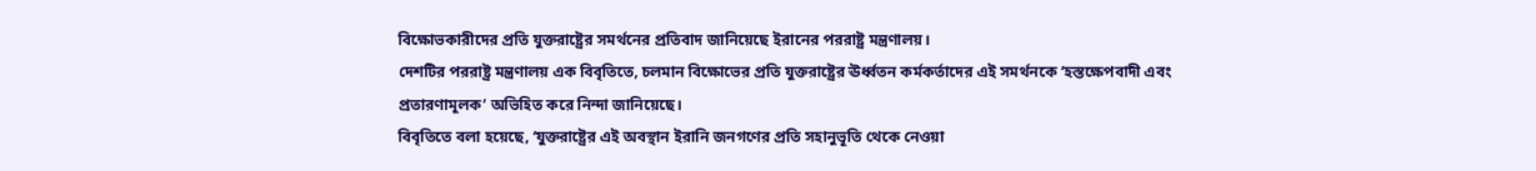বিক্ষোভকারীদের প্রতি যুক্তরাষ্ট্রের সমর্থনের প্রতিবাদ জানিয়েছে ইরানের পররাষ্ট্র মন্ত্রণালয়।
দেশটির পররাষ্ট্র মন্ত্রণালয় এক বিবৃতিতে, চলমান বিক্ষোভের প্রতি যুক্তরাষ্ট্রের ঊর্ধ্বতন কর্মকর্তাদের এই সমর্থনকে ‘হস্তক্ষেপবাদী এবং প্রতারণামূলক’ অভিহিত করে নিন্দা জানিয়েছে।
বিবৃতিতে বলা হয়েছে, ‘যুক্তরাষ্ট্রের এই অবস্থান ইরানি জনগণের প্রতি সহানুভূতি থেকে নেওয়া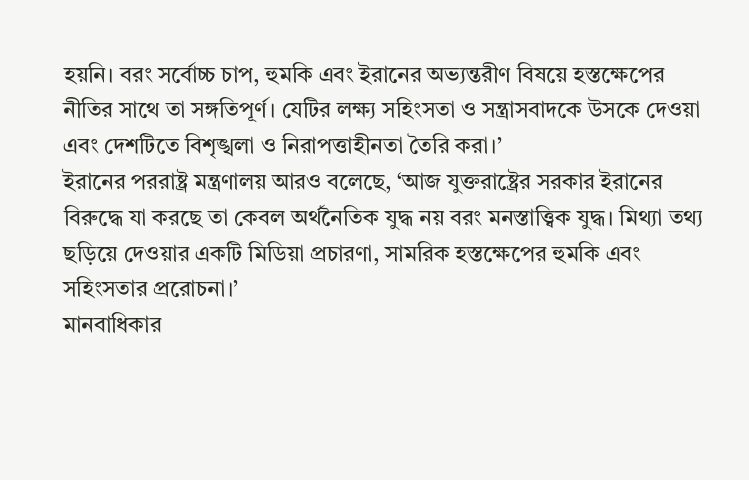হয়নি। বরং সর্বোচ্চ চাপ, হুমকি এবং ইরানের অভ্যন্তরীণ বিষয়ে হস্তক্ষেপের নীতির সাথে তা সঙ্গতিপূর্ণ। যেটির লক্ষ্য সহিংসতা ও সন্ত্রাসবাদকে উসকে দেওয়া এবং দেশটিতে বিশৃঙ্খলা ও নিরাপত্তাহীনতা তৈরি করা।’
ইরানের পররাষ্ট্র মন্ত্রণালয় আরও বলেছে, ‘আজ যুক্তরাষ্ট্রের সরকার ইরানের বিরুদ্ধে যা করছে তা কেবল অর্থনৈতিক যুদ্ধ নয় বরং মনস্তাত্ত্বিক যুদ্ধ। মিথ্যা তথ্য ছড়িয়ে দেওয়ার একটি মিডিয়া প্রচারণা, সামরিক হস্তক্ষেপের হুমকি এবং সহিংসতার প্ররোচনা।’
মানবাধিকার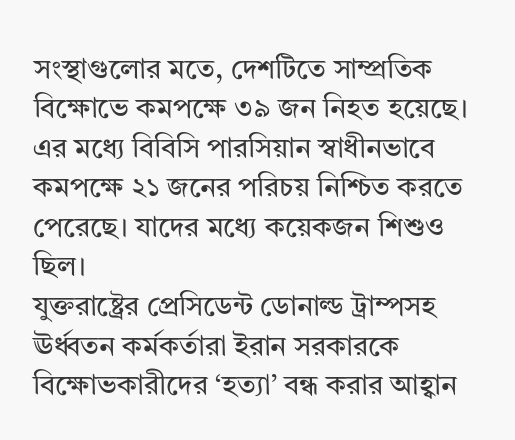সংস্থাগুলোর মতে, দেশটিতে সাম্প্রতিক বিক্ষোভে কমপক্ষে ৩৯ জন নিহত হয়েছে। এর মধ্যে বিবিসি পারসিয়ান স্বাধীনভাবে কমপক্ষে ২১ জনের পরিচয় নিশ্চিত করতে পেরেছে। যাদের মধ্যে কয়েকজন শিশুও ছিল।
যুক্তরাষ্ট্রের প্রেসিডেন্ট ডোনাল্ড ট্রাম্পসহ ঊর্ধ্বতন কর্মকর্তারা ইরান সরকারকে বিক্ষোভকারীদের ‘হত্যা’ বন্ধ করার আহ্বান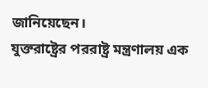জানিয়েছেন।
যুক্তরাষ্ট্রের পররাষ্ট্র মন্ত্রণালয় এক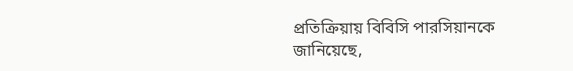প্রতিক্রিয়ায় বিবিসি পারসিয়ানকে জানিয়েছে,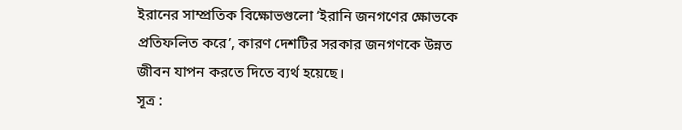ইরানের সাম্প্রতিক বিক্ষোভগুলো ‘ইরানি জনগণের ক্ষোভকে প্রতিফলিত করে’, কারণ দেশটির সরকার জনগণকে উন্নত জীবন যাপন করতে দিতে ব্যর্থ হয়েছে।
সূত্র :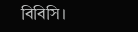বিবিসি।